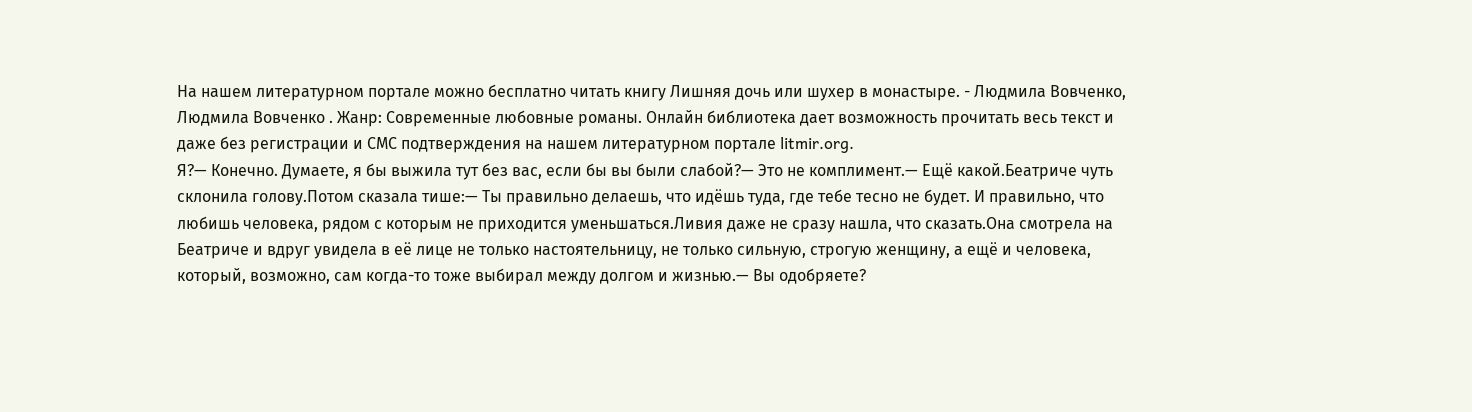На нашем литературном портале можно бесплатно читать книгу Лишняя дочь или шухер в монастыре. - Людмила Вовченко, Людмила Вовченко . Жанр: Современные любовные романы. Онлайн библиотека дает возможность прочитать весь текст и даже без регистрации и СМС подтверждения на нашем литературном портале litmir.org.
Я?— Конечно. Думаете, я бы выжила тут без вас, если бы вы были слабой?— Это не комплимент.— Ещё какой.Беатриче чуть склонила голову.Потом сказала тише:— Ты правильно делаешь, что идёшь туда, где тебе тесно не будет. И правильно, что любишь человека, рядом с которым не приходится уменьшаться.Ливия даже не сразу нашла, что сказать.Она смотрела на Беатриче и вдруг увидела в её лице не только настоятельницу, не только сильную, строгую женщину, а ещё и человека, который, возможно, сам когда-то тоже выбирал между долгом и жизнью.— Вы одобряете?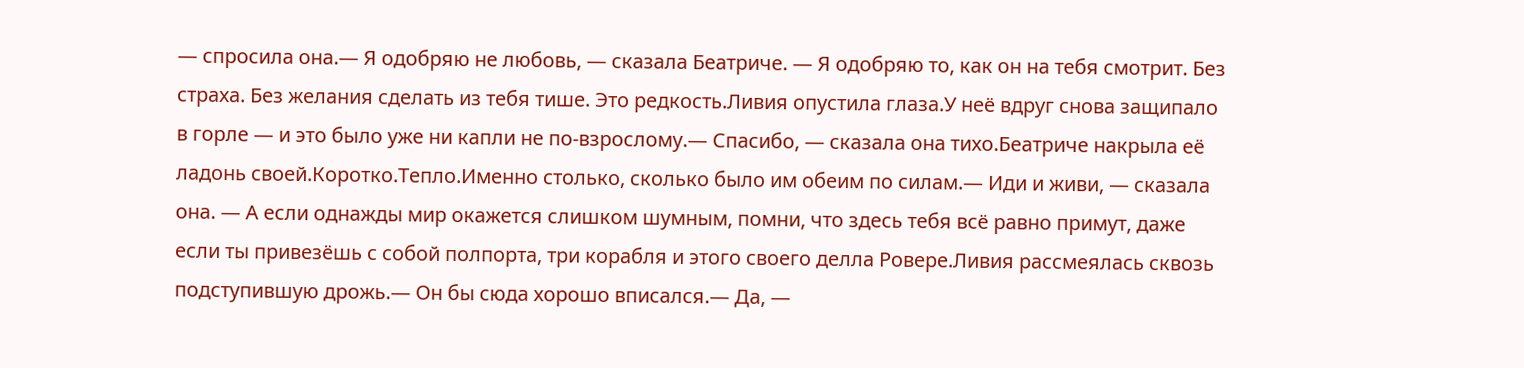— спросила она.— Я одобряю не любовь, — сказала Беатриче. — Я одобряю то, как он на тебя смотрит. Без страха. Без желания сделать из тебя тише. Это редкость.Ливия опустила глаза.У неё вдруг снова защипало в горле — и это было уже ни капли не по-взрослому.— Спасибо, — сказала она тихо.Беатриче накрыла её ладонь своей.Коротко.Тепло.Именно столько, сколько было им обеим по силам.— Иди и живи, — сказала она. — А если однажды мир окажется слишком шумным, помни, что здесь тебя всё равно примут, даже если ты привезёшь с собой полпорта, три корабля и этого своего делла Ровере.Ливия рассмеялась сквозь подступившую дрожь.— Он бы сюда хорошо вписался.— Да, —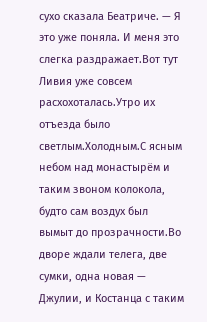сухо сказала Беатриче. — Я это уже поняла. И меня это слегка раздражает.Вот тут Ливия уже совсем расхохоталась.Утро их отъезда было светлым.Холодным.С ясным небом над монастырём и таким звоном колокола, будто сам воздух был вымыт до прозрачности.Во дворе ждали телега, две сумки, одна новая — Джулии, и Костанца с таким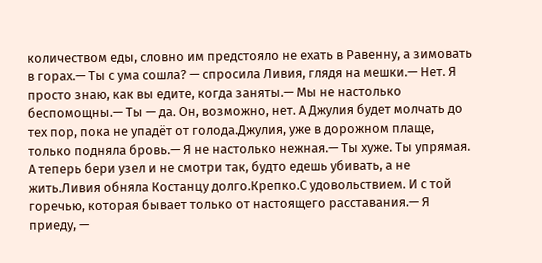количеством еды, словно им предстояло не ехать в Равенну, а зимовать в горах.— Ты с ума сошла? — спросила Ливия, глядя на мешки.— Нет. Я просто знаю, как вы едите, когда заняты.— Мы не настолько беспомощны.— Ты — да. Он, возможно, нет. А Джулия будет молчать до тех пор, пока не упадёт от голода.Джулия, уже в дорожном плаще, только подняла бровь.— Я не настолько нежная.— Ты хуже. Ты упрямая. А теперь бери узел и не смотри так, будто едешь убивать, а не жить.Ливия обняла Костанцу долго.Крепко.С удовольствием. И с той горечью, которая бывает только от настоящего расставания.— Я приеду, —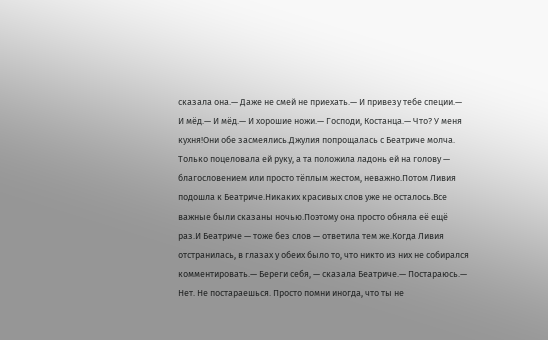сказала она.— Даже не смей не приехать.— И привезу тебе специи.— И мёд.— И мёд.— И хорошие ножи.— Господи, Костанца.— Что? У меня кухня!Они обе засмеялись.Джулия попрощалась с Беатриче молча. Только поцеловала ей руку, а та положила ладонь ей на голову — благословением или просто тёплым жестом, неважно.Потом Ливия подошла к Беатриче.Никаких красивых слов уже не осталось.Все важные были сказаны ночью.Поэтому она просто обняла её ещё раз.И Беатриче — тоже без слов — ответила тем же.Когда Ливия отстранилась, в глазах у обеих было то, что никто из них не собирался комментировать.— Береги себя, — сказала Беатриче.— Постараюсь.— Нет. Не постараешься. Просто помни иногда, что ты не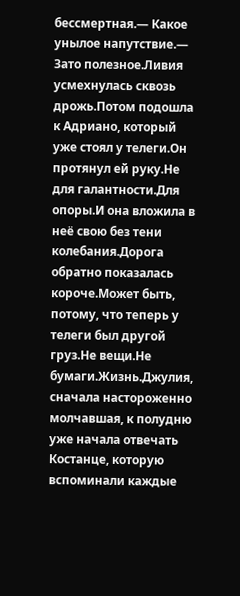бессмертная.— Какое унылое напутствие.— Зато полезное.Ливия усмехнулась сквозь дрожь.Потом подошла к Адриано, который уже стоял у телеги.Он протянул ей руку.Не для галантности.Для опоры.И она вложила в неё свою без тени колебания.Дорога обратно показалась короче.Может быть, потому, что теперь у телеги был другой груз.Не вещи.Не бумаги.Жизнь.Джулия, сначала настороженно молчавшая, к полудню уже начала отвечать Костанце, которую вспоминали каждые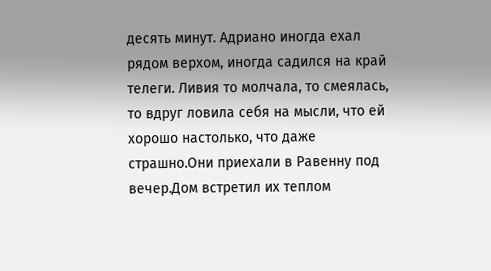десять минут. Адриано иногда ехал рядом верхом, иногда садился на край телеги. Ливия то молчала, то смеялась, то вдруг ловила себя на мысли, что ей хорошо настолько, что даже страшно.Они приехали в Равенну под вечер.Дом встретил их теплом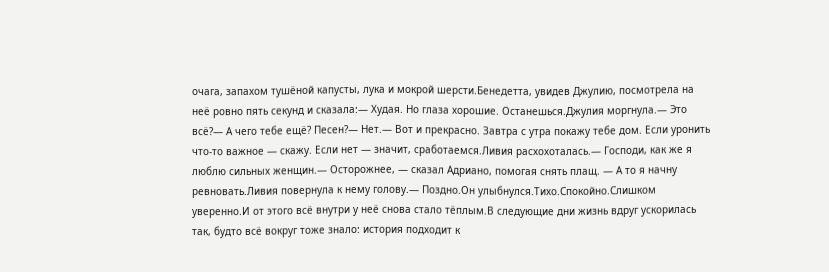очага, запахом тушёной капусты, лука и мокрой шерсти.Бенедетта, увидев Джулию, посмотрела на неё ровно пять секунд и сказала:— Худая. Но глаза хорошие. Останешься.Джулия моргнула.— Это всё?— А чего тебе ещё? Песен?— Нет.— Вот и прекрасно. Завтра с утра покажу тебе дом. Если уронить что-то важное — скажу. Если нет — значит, сработаемся.Ливия расхохоталась.— Господи, как же я люблю сильных женщин.— Осторожнее, — сказал Адриано, помогая снять плащ. — А то я начну ревновать.Ливия повернула к нему голову.— Поздно.Он улыбнулся.Тихо.Спокойно.Слишком уверенно.И от этого всё внутри у неё снова стало тёплым.В следующие дни жизнь вдруг ускорилась так, будто всё вокруг тоже знало: история подходит к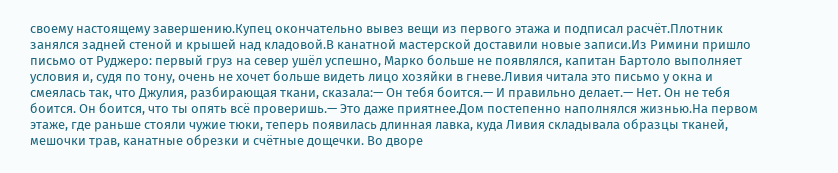своему настоящему завершению.Купец окончательно вывез вещи из первого этажа и подписал расчёт.Плотник занялся задней стеной и крышей над кладовой.В канатной мастерской доставили новые записи.Из Римини пришло письмо от Руджеро: первый груз на север ушёл успешно, Марко больше не появлялся, капитан Бартоло выполняет условия и, судя по тону, очень не хочет больше видеть лицо хозяйки в гневе.Ливия читала это письмо у окна и смеялась так, что Джулия, разбирающая ткани, сказала:— Он тебя боится.— И правильно делает.— Нет. Он не тебя боится. Он боится, что ты опять всё проверишь.— Это даже приятнее.Дом постепенно наполнялся жизнью.На первом этаже, где раньше стояли чужие тюки, теперь появилась длинная лавка, куда Ливия складывала образцы тканей, мешочки трав, канатные обрезки и счётные дощечки. Во дворе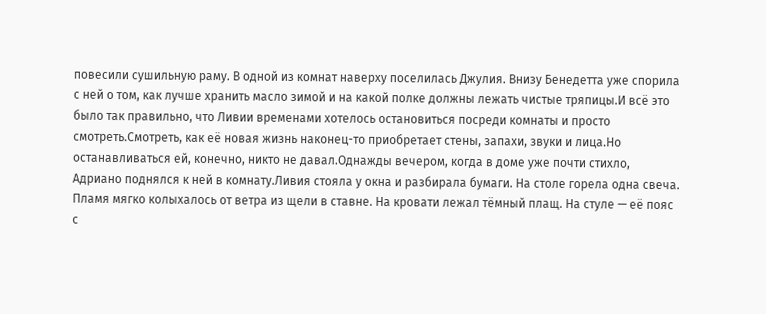повесили сушильную раму. В одной из комнат наверху поселилась Джулия. Внизу Бенедетта уже спорила с ней о том, как лучше хранить масло зимой и на какой полке должны лежать чистые тряпицы.И всё это было так правильно, что Ливии временами хотелось остановиться посреди комнаты и просто смотреть.Смотреть, как её новая жизнь наконец-то приобретает стены, запахи, звуки и лица.Но останавливаться ей, конечно, никто не давал.Однажды вечером, когда в доме уже почти стихло, Адриано поднялся к ней в комнату.Ливия стояла у окна и разбирала бумаги. На столе горела одна свеча. Пламя мягко колыхалось от ветра из щели в ставне. На кровати лежал тёмный плащ. На стуле — её пояс с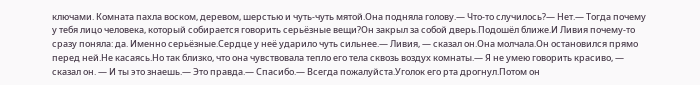ключами. Комната пахла воском, деревом, шерстью и чуть-чуть мятой.Она подняла голову.— Что-то случилось?— Нет.— Тогда почему у тебя лицо человека, который собирается говорить серьёзные вещи?Он закрыл за собой дверь.Подошёл ближе.И Ливия почему-то сразу поняла: да. Именно серьёзные.Сердце у неё ударило чуть сильнее.— Ливия, — сказал он.Она молчала.Он остановился прямо перед ней.Не касаясь.Но так близко, что она чувствовала тепло его тела сквозь воздух комнаты.— Я не умею говорить красиво, — сказал он. — И ты это знаешь.— Это правда.— Спасибо.— Всегда пожалуйста.Уголок его рта дрогнул.Потом он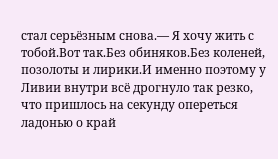стал серьёзным снова.— Я хочу жить с тобой.Вот так.Без обиняков.Без коленей, позолоты и лирики.И именно поэтому у Ливии внутри всё дрогнуло так резко, что пришлось на секунду опереться ладонью о край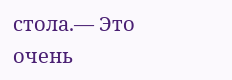стола.— Это очень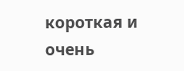короткая и очень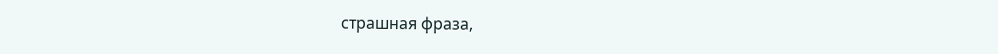страшная фраза,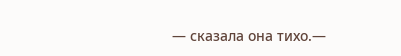— сказала она тихо.—